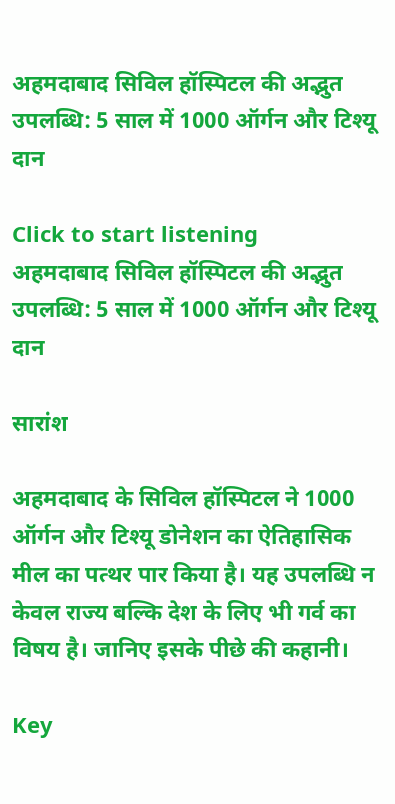अहमदाबाद सिविल हॉस्पिटल की अद्भुत उपलब्धि: 5 साल में 1000 ऑर्गन और टिश्यू दान

Click to start listening
अहमदाबाद सिविल हॉस्पिटल की अद्भुत उपलब्धि: 5 साल में 1000 ऑर्गन और टिश्यू दान

सारांश

अहमदाबाद के सिविल हॉस्पिटल ने 1000 ऑर्गन और टिश्यू डोनेशन का ऐतिहासिक मील का पत्थर पार किया है। यह उपलब्धि न केवल राज्य बल्कि देश के लिए भी गर्व का विषय है। जानिए इसके पीछे की कहानी।

Key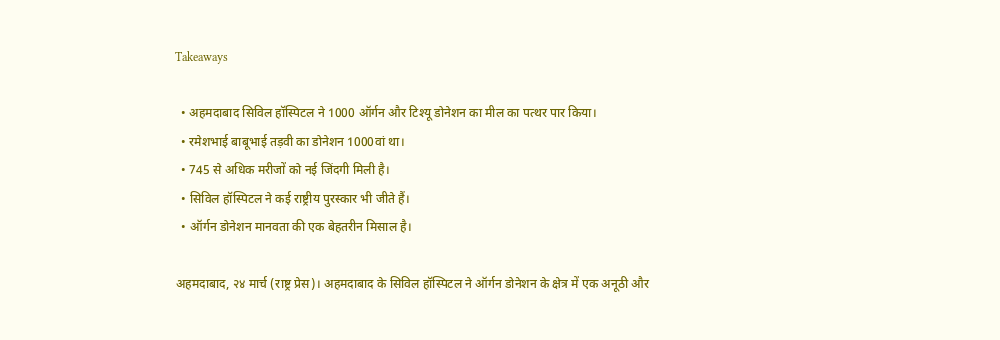Takeaways

  • अहमदाबाद सिविल हॉस्पिटल ने 1000 ऑर्गन और टिश्यू डोनेशन का मील का पत्थर पार किया।
  • रमेशभाई बाबूभाई तड़वी का डोनेशन 1000वां था।
  • 745 से अधिक मरीजों को नई जिंदगी मिली है।
  • सिविल हॉस्पिटल ने कई राष्ट्रीय पुरस्कार भी जीते हैं।
  • ऑर्गन डोनेशन मानवता की एक बेहतरीन मिसाल है।

अहमदाबाद, २४ मार्च (राष्ट्र प्रेस)। अहमदाबाद के सिविल हॉस्पिटल ने ऑर्गन डोनेशन के क्षेत्र में एक अनूठी और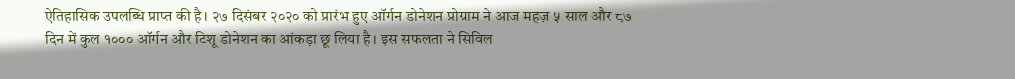ऐतिहासिक उपलब्धि प्राप्त की है। २७ दिसंबर २०२० को प्रारंभ हुए ऑर्गन डोनेशन प्रोग्राम ने आज महज़ ५ साल और ८७ दिन में कुल १००० ऑर्गन और टिशू डोनेशन का आंकड़ा छू लिया है। इस सफलता ने सिविल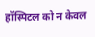हॉस्पिटल को न केवल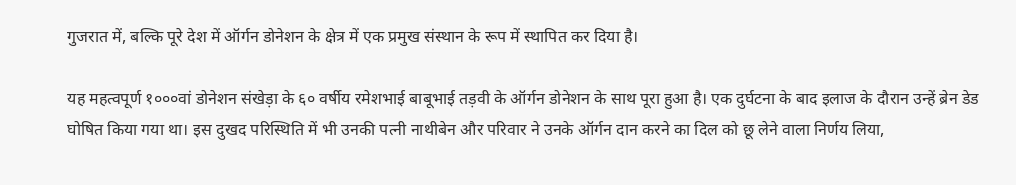गुजरात में, बल्कि पूरे देश में ऑर्गन डोनेशन के क्षेत्र में एक प्रमुख संस्थान के रूप में स्थापित कर दिया है।

यह महत्वपूर्ण १०००वां डोनेशन संखेड़ा के ६० वर्षीय रमेशभाई बाबूभाई तड़वी के ऑर्गन डोनेशन के साथ पूरा हुआ है। एक दुर्घटना के बाद इलाज के दौरान उन्हें ब्रेन डेड घोषित किया गया था। इस दुखद परिस्थिति में भी उनकी पत्नी नाथीबेन और परिवार ने उनके ऑर्गन दान करने का दिल को छू लेने वाला निर्णय लिया,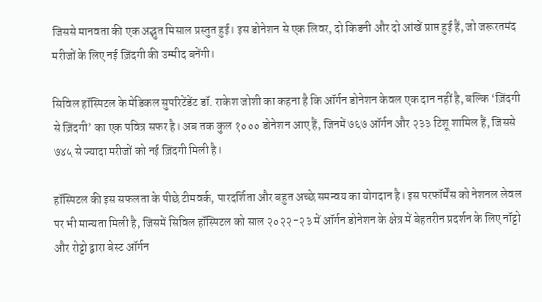जिससे मानवता की एक अद्भुत मिसाल प्रस्तुत हुई। इस डोनेशन से एक लिवर, दो किडनी और दो आंखें प्राप्त हुई हैं, जो जरूरतमंद मरीजों के लिए नई ज़िंदगी की उम्मीद बनेंगी।

सिविल हॉस्पिटल के मेडिकल सुपरिटेंडेंट डॉ. राकेश जोशी का कहना है कि ऑर्गन डोनेशन केवल एक दान नहीं है, बल्कि ‘ज़िंदगी से ज़िंदगी’ का एक पवित्र सफर है। अब तक कुल १००० डोनेशन आए हैं, जिनमें ७६७ ऑर्गन और २३३ टिशू शामिल हैं, जिससे ७४५ से ज्यादा मरीजों को नई ज़िंदगी मिली है।

हॉस्पिटल की इस सफलता के पीछे टीमवर्क, पारदर्शिता और बहुत अच्छे समन्वय का योगदान है। इस परफॉर्मेंस को नेशनल लेवल पर भी मान्यता मिली है, जिसमें सिविल हॉस्पिटल को साल २०२२-२३ में ऑर्गन डोनेशन के क्षेत्र में बेहतरीन प्रदर्शन के लिए नॉट्टो और रोट्टो द्वारा बेस्ट ऑर्गन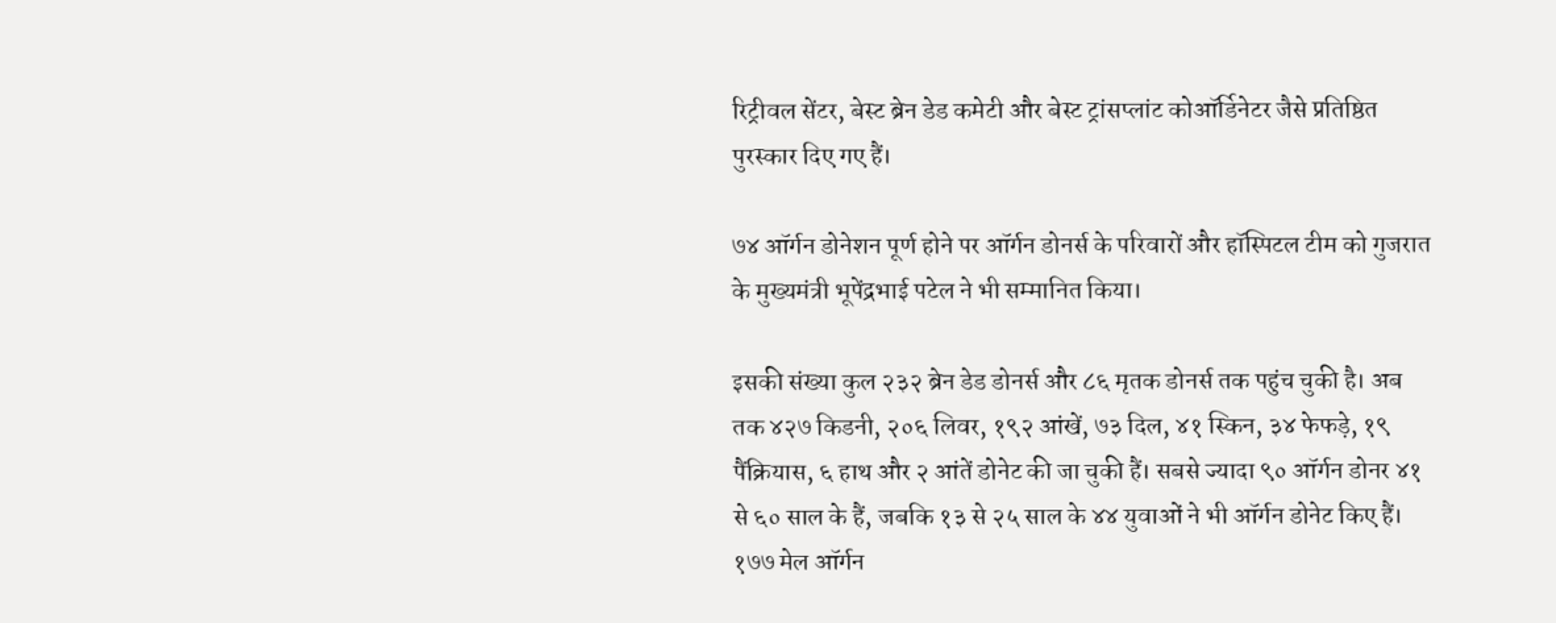रिट्रीवल सेंटर, बेस्ट ब्रेन डेड कमेटी और बेस्ट ट्रांसप्लांट कोऑर्डिनेटर जैसे प्रतिष्ठित पुरस्कार दिए गए हैं।

७४ ऑर्गन डोनेशन पूर्ण होने पर ऑर्गन डोनर्स के परिवारों और हॉस्पिटल टीम को गुजरात के मुख्यमंत्री भूपेंद्रभाई पटेल ने भी सम्मानित किया।

इसकी संख्या कुल २३२ ब्रेन डेड डोनर्स और ८६ मृतक डोनर्स तक पहुंच चुकी है। अब तक ४२७ किडनी, २०६ लिवर, १९२ आंखें, ७३ दिल, ४१ स्किन, ३४ फेफड़े, १९ पैंक्रियास, ६ हाथ और २ आंतें डोनेट की जा चुकी हैं। सबसे ज्यादा ९० ऑर्गन डोनर ४१ से ६० साल के हैं, जबकि १३ से २५ साल के ४४ युवाओं ने भी ऑर्गन डोनेट किए हैं। १७७ मेल ऑर्गन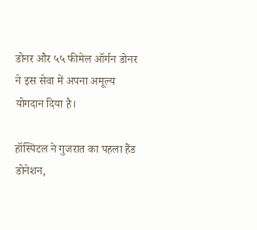डोनर और ५५ फीमेल ऑर्गन डोनर ने इस सेवा में अपना अमूल्य योगदान दिया है।

हॉस्पिटल ने गुजरात का पहला हैंड डोनेशन,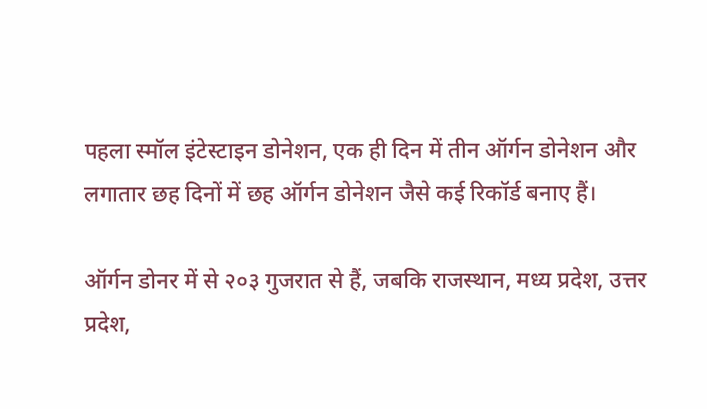पहला स्मॉल इंटेस्टाइन डोनेशन, एक ही दिन में तीन ऑर्गन डोनेशन और लगातार छह दिनों में छह ऑर्गन डोनेशन जैसे कई रिकॉर्ड बनाए हैं।

ऑर्गन डोनर में से २०३ गुजरात से हैं, जबकि राजस्थान, मध्य प्रदेश, उत्तर प्रदेश,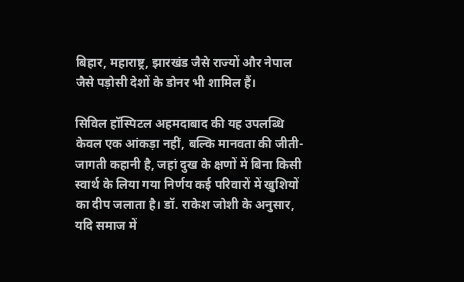बिहार, महाराष्ट्र, झारखंड जैसे राज्यों और नेपाल जैसे पड़ोसी देशों के डोनर भी शामिल हैं।

सिविल हॉस्पिटल अहमदाबाद की यह उपलब्धि केवल एक आंकड़ा नहीं, बल्कि मानवता की जीती-जागती कहानी है, जहां दुख के क्षणों में बिना किसी स्वार्थ के लिया गया निर्णय कई परिवारों में खुशियों का दीप जलाता है। डॉ. राकेश जोशी के अनुसार, यदि समाज में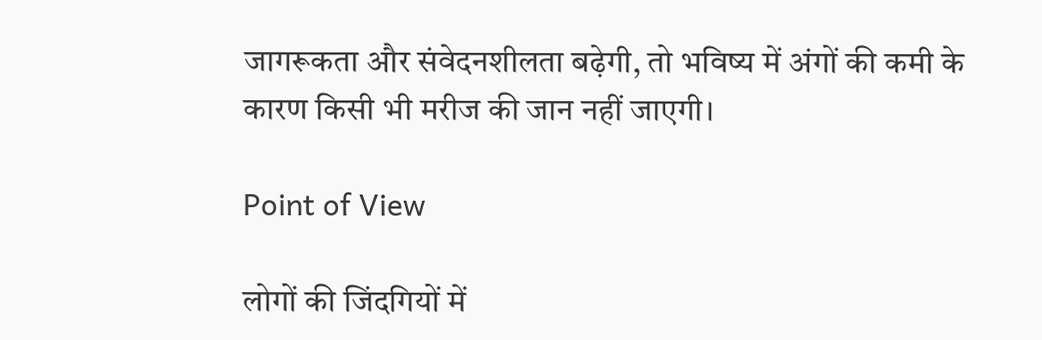जागरूकता और संवेदनशीलता बढ़ेगी, तो भविष्य में अंगों की कमी के कारण किसी भी मरीज की जान नहीं जाएगी।

Point of View

लोगों की जिंदगियों में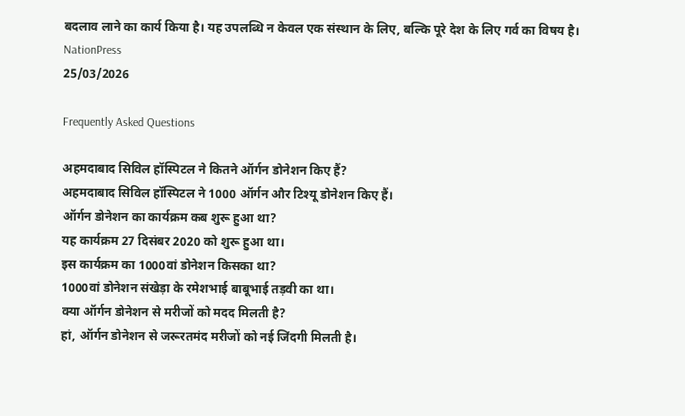बदलाव लाने का कार्य किया है। यह उपलब्धि न केवल एक संस्थान के लिए, बल्कि पूरे देश के लिए गर्व का विषय है।
NationPress
25/03/2026

Frequently Asked Questions

अहमदाबाद सिविल हॉस्पिटल ने कितने ऑर्गन डोनेशन किए हैं?
अहमदाबाद सिविल हॉस्पिटल ने 1000 ऑर्गन और टिश्यू डोनेशन किए हैं।
ऑर्गन डोनेशन का कार्यक्रम कब शुरू हुआ था?
यह कार्यक्रम 27 दिसंबर 2020 को शुरू हुआ था।
इस कार्यक्रम का 1000वां डोनेशन किसका था?
1000वां डोनेशन संखेड़ा के रमेशभाई बाबूभाई तड़वी का था।
क्या ऑर्गन डोनेशन से मरीजों को मदद मिलती है?
हां, ऑर्गन डोनेशन से जरूरतमंद मरीजों को नई जिंदगी मिलती है।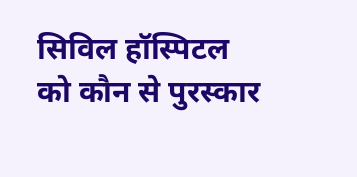सिविल हॉस्पिटल को कौन से पुरस्कार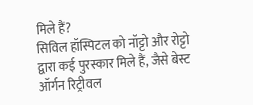मिले हैं?
सिविल हॉस्पिटल को नॉट्टो और रोट्टो द्वारा कई पुरस्कार मिले हैं, जैसे बेस्ट ऑर्गन रिट्रीवल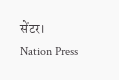सेंटर।
Nation Press